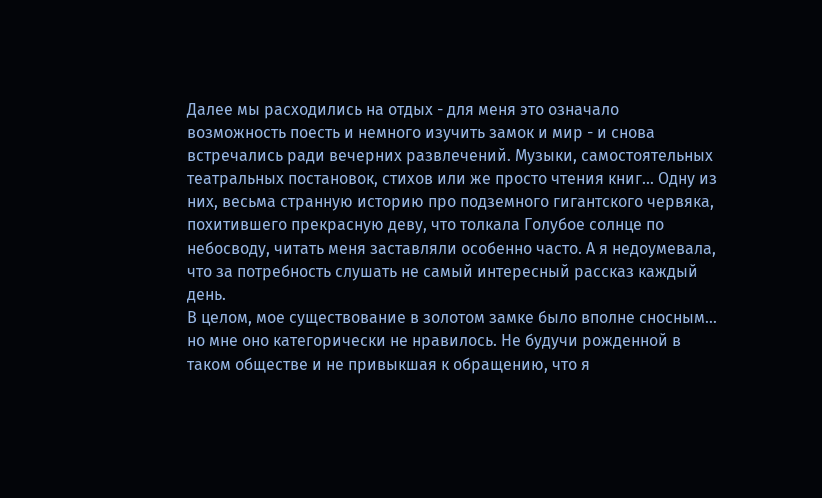Далее мы расходились на отдых - для меня это означало возможность поесть и немного изучить замок и мир - и снова встречались ради вечерних развлечений. Музыки, самостоятельных театральных постановок, стихов или же просто чтения книг… Одну из них, весьма странную историю про подземного гигантского червяка, похитившего прекрасную деву, что толкала Голубое солнце по небосводу, читать меня заставляли особенно часто. А я недоумевала, что за потребность слушать не самый интересный рассказ каждый день.
В целом, мое существование в золотом замке было вполне сносным… но мне оно категорически не нравилось. Не будучи рожденной в таком обществе и не привыкшая к обращению, что я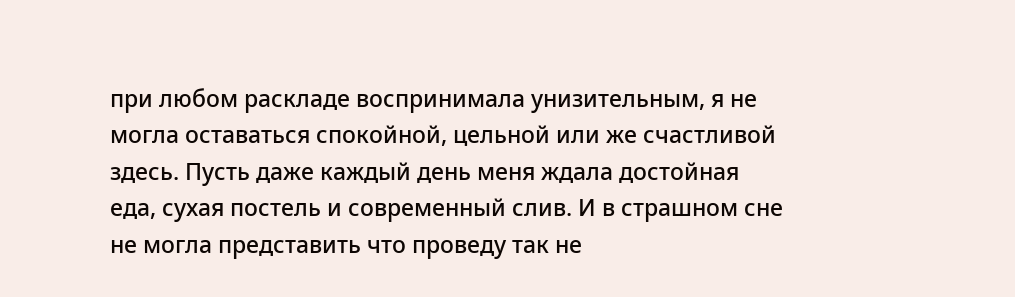при любом раскладе воспринимала унизительным, я не могла оставаться спокойной, цельной или же счастливой здесь. Пусть даже каждый день меня ждала достойная еда, сухая постель и современный слив. И в страшном сне не могла представить что проведу так не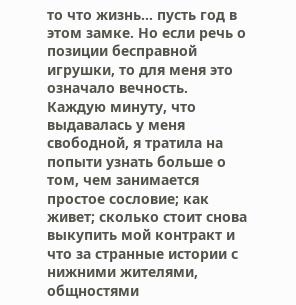то что жизнь… пусть год в этом замке. Но если речь о позиции бесправной игрушки, то для меня это означало вечность.
Каждую минуту, что выдавалась у меня свободной, я тратила на попыти узнать больше о том, чем занимается простое сословие; как живет; сколько стоит снова выкупить мой контракт и что за странные истории с нижними жителями, общностями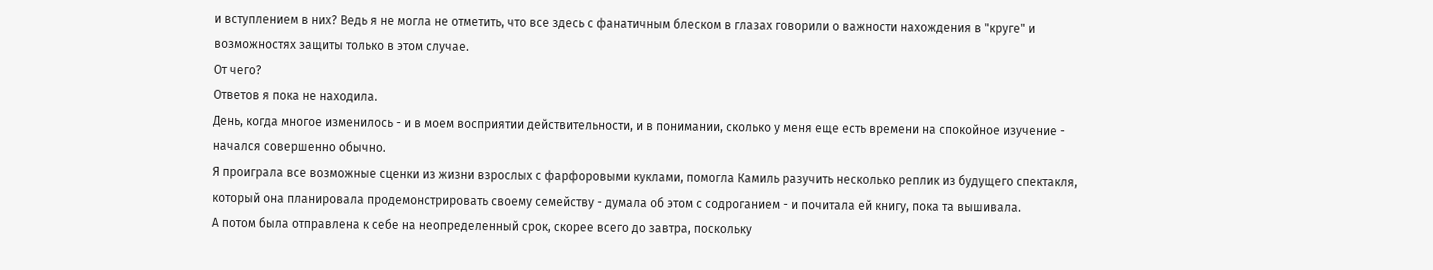и вступлением в них? Ведь я не могла не отметить, что все здесь с фанатичным блеском в глазах говорили о важности нахождения в "круге" и возможностях защиты только в этом случае.
От чего?
Ответов я пока не находила.
День, когда многое изменилось - и в моем восприятии действительности, и в понимании, сколько у меня еще есть времени на спокойное изучение - начался совершенно обычно.
Я проиграла все возможные сценки из жизни взрослых с фарфоровыми куклами, помогла Камиль разучить несколько реплик из будущего спектакля, который она планировала продемонстрировать своему семейству - думала об этом с содроганием - и почитала ей книгу, пока та вышивала.
А потом была отправлена к себе на неопределенный срок, скорее всего до завтра, поскольку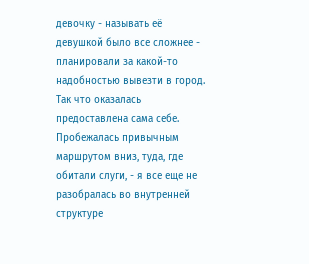девочку - называть её девушкой было все сложнее - планировали за какой-то надобностью вывезти в город.
Так что оказалась предоставлена сама себе. Пробежалась привычным маршрутом вниз, туда, где обитали слуги, - я все еще не разобралась во внутренней структуре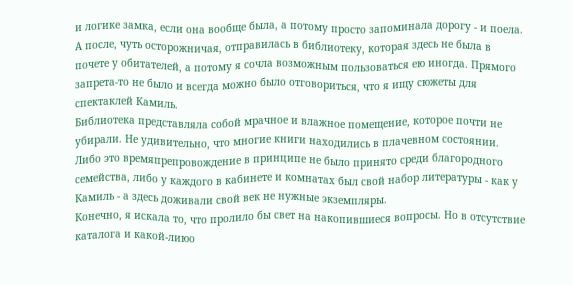и логике замка, если она вообще была, а потому просто запоминала дорогу - и поела. А после, чуть осторожничая, отправилась в библиотеку, которая здесь не была в почете у обитателей, а потому я сочла возможным пользоваться ею иногда. Прямого запрета-то не было и всегда можно было отговориться, что я ищу сюжеты для спектаклей Камиль.
Библиотека представляла собой мрачное и влажное помещение, которое почти не убирали. Не удивительно, что многие книги находились в плачевном состоянии. Либо это времяпрепровождение в принципе не было принято среди благородного семейства, либо у каждого в кабинете и комнатах был свой набор литературы - как у Камиль - а здесь доживали свой век не нужные экземпляры.
Конечно, я искала то, что пролило бы свет на накопившиеся вопросы. Но в отсутствие каталога и какой-лиюо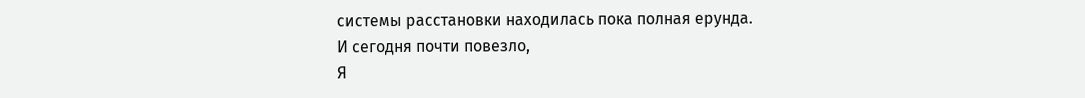системы расстановки находилась пока полная ерунда.
И сегодня почти повезло,
Я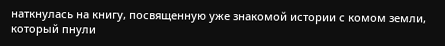наткнулась на книгу, посвященную уже знакомой истории с комом земли, который пнули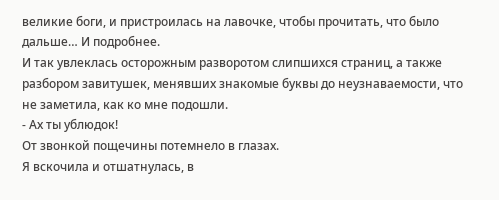великие боги, и пристроилась на лавочке, чтобы прочитать, что было дальше… И подробнее.
И так увлеклась осторожным разворотом слипшихся страниц, а также разбором завитушек, менявших знакомые буквы до неузнаваемости, что не заметила, как ко мне подошли.
- Ах ты ублюдок!
От звонкой пощечины потемнело в глазах.
Я вскочила и отшатнулась, в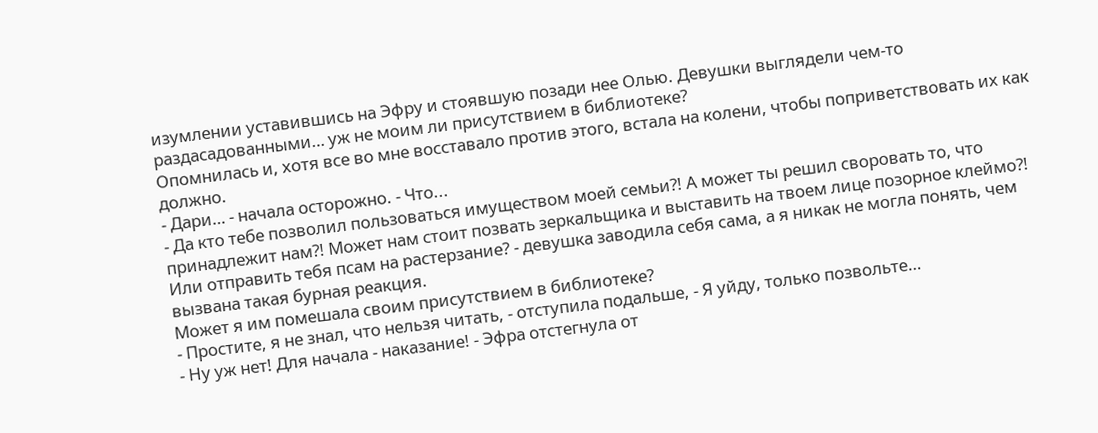изумлении уставившись на Эфру и стоявшую позади нее Олью. Девушки выглядели чем-то раздасадованными… уж не моим ли присутствием в библиотеке?
Опомнилась и, хотя все во мне восставало против этого, встала на колени, чтобы поприветствовать их как должно.
- Дари… - начала осторожно. - Что...
- Да кто тебе позволил пользоваться имуществом моей семьи?! А может ты решил своровать то, что принадлежит нам?! Может нам стоит позвать зеркальщика и выставить на твоем лице позорное клеймо?! Или отправить тебя псам на растерзание? - девушка заводила себя сама, а я никак не могла понять, чем вызвана такая бурная реакция.
Может я им помешала своим присутствием в библиотеке?
- Простите, я не знал, что нельзя читать, - отступила подальше, - Я уйду, только позвольте…
- Ну уж нет! Для начала - наказание! - Эфра отстегнула от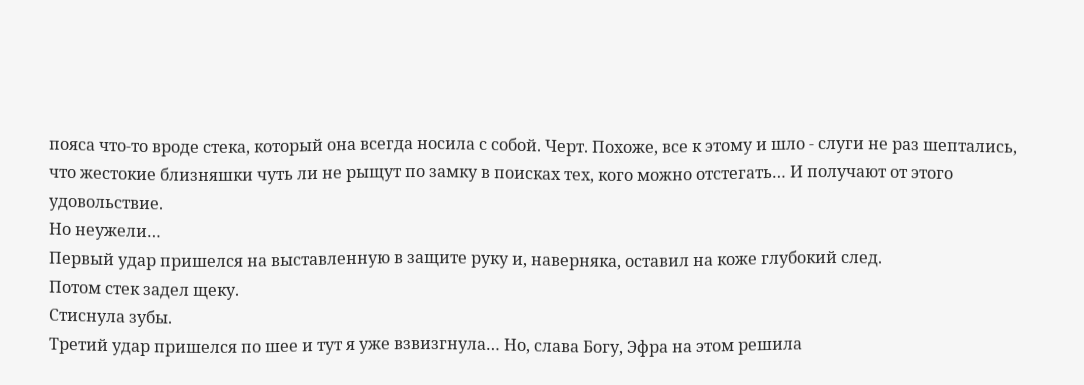пояса что-то вроде стека, который она всегда носила с собой. Черт. Похоже, все к этому и шло - слуги не раз шептались, что жестокие близняшки чуть ли не рыщут по замку в поисках тех, кого можно отстегать… И получают от этого удовольствие.
Но неужели…
Первый удар пришелся на выставленную в защите руку и, наверняка, оставил на коже глубокий след.
Потом стек задел щеку.
Стиснула зубы.
Третий удар пришелся по шее и тут я уже взвизгнула… Но, слава Богу, Эфра на этом решила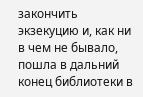закончить экзекуцию и, как ни в чем не бывало, пошла в дальний конец библиотеки в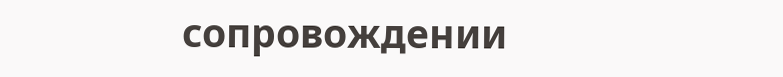сопровождении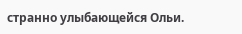странно улыбающейся Ольи.